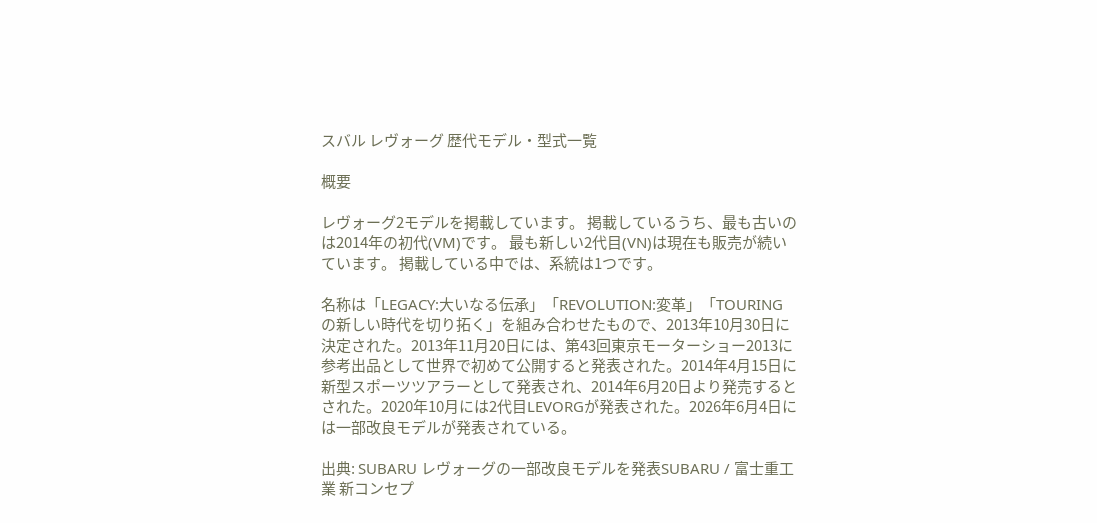スバル レヴォーグ 歴代モデル・型式一覧

概要

レヴォーグ2モデルを掲載しています。 掲載しているうち、最も古いのは2014年の初代(VM)です。 最も新しい2代目(VN)は現在も販売が続いています。 掲載している中では、系統は1つです。

名称は「LEGACY:大いなる伝承」「REVOLUTION:変革」「TOURINGの新しい時代を切り拓く」を組み合わせたもので、2013年10月30日に決定された。2013年11月20日には、第43回東京モーターショー2013に参考出品として世界で初めて公開すると発表された。2014年4月15日に新型スポーツツアラーとして発表され、2014年6月20日より発売するとされた。2020年10月には2代目LEVORGが発表された。2026年6月4日には一部改良モデルが発表されている。

出典: SUBARU レヴォーグの一部改良モデルを発表SUBARU / 富士重工業 新コンセプ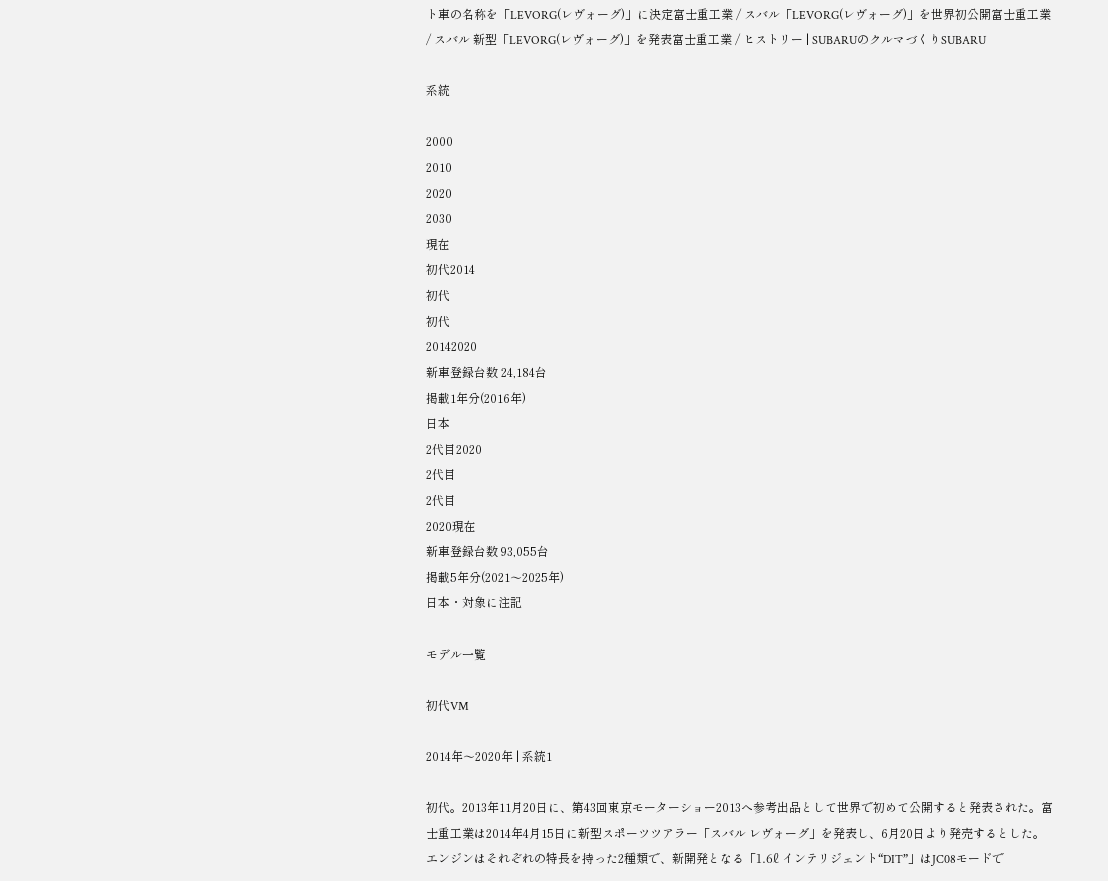ト車の名称を「LEVORG(レヴォーグ)」に決定富士重工業 / スバル「LEVORG(レヴォーグ)」を世界初公開富士重工業 / スバル 新型「LEVORG(レヴォーグ)」を発表富士重工業 / ヒストリー | SUBARUのクルマづくりSUBARU

系統

2000
2010
2020
2030
現在
初代2014
初代
初代
20142020
新車登録台数 24,184台
掲載1年分(2016年)
日本
2代目2020
2代目
2代目
2020現在
新車登録台数 93,055台
掲載5年分(2021〜2025年)
日本・対象に注記

モデル一覧

初代VM

2014年〜2020年 | 系統1

初代。2013年11月20日に、第43回東京モーターショー2013へ参考出品として世界で初めて公開すると発表された。富士重工業は2014年4月15日に新型スポーツツアラー「スバル レヴォーグ」を発表し、6月20日より発売するとした。エンジンはそれぞれの特長を持った2種類で、新開発となる「1.6ℓ インテリジェント“DIT”」はJC08モードで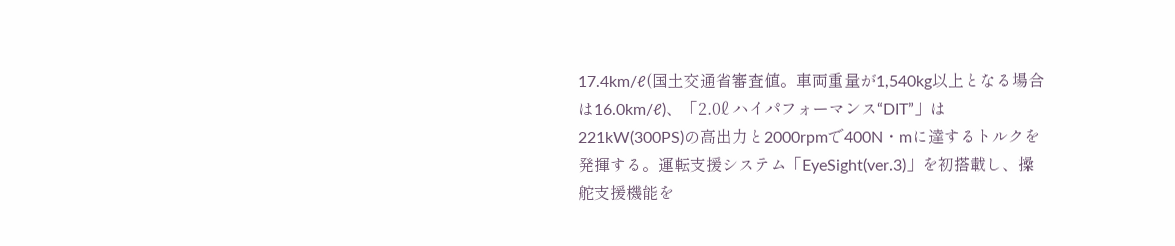17.4km/ℓ(国土交通省審査値。車両重量が1,540kg以上となる場合は16.0km/ℓ)、「2.0ℓ ハイパフォーマンス“DIT”」は221kW(300PS)の高出力と2000rpmで400N・mに達するトルクを発揮する。運転支援システム「EyeSight(ver.3)」を初搭載し、操舵支援機能を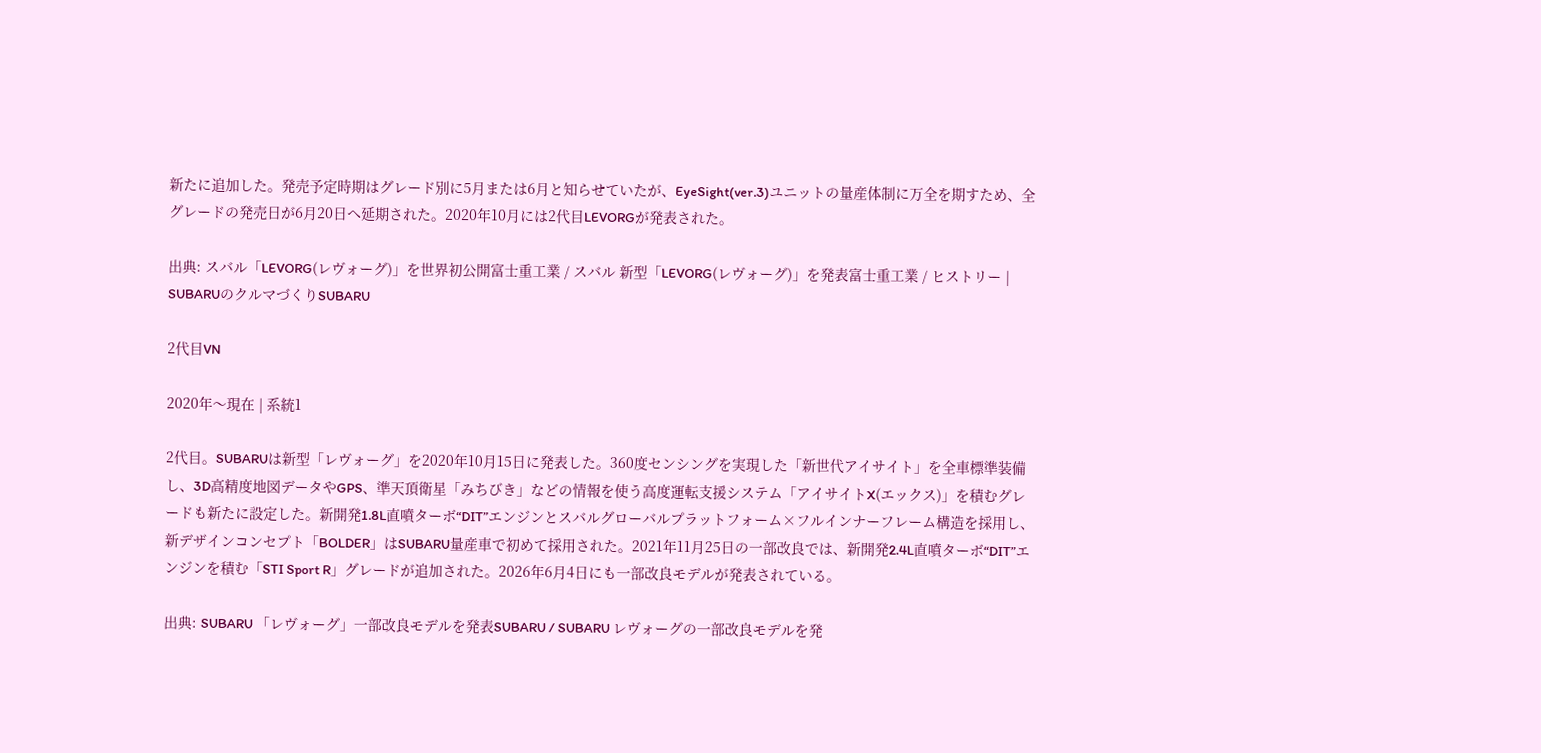新たに追加した。発売予定時期はグレード別に5月または6月と知らせていたが、EyeSight(ver.3)ユニットの量産体制に万全を期すため、全グレードの発売日が6月20日へ延期された。2020年10月には2代目LEVORGが発表された。

出典: スバル「LEVORG(レヴォーグ)」を世界初公開富士重工業 / スバル 新型「LEVORG(レヴォーグ)」を発表富士重工業 / ヒストリー | SUBARUのクルマづくりSUBARU

2代目VN

2020年〜現在 | 系統1

2代目。SUBARUは新型「レヴォーグ」を2020年10月15日に発表した。360度センシングを実現した「新世代アイサイト」を全車標準装備し、3D高精度地図データやGPS、準天頂衛星「みちびき」などの情報を使う高度運転支援システム「アイサイトX(エックス)」を積むグレードも新たに設定した。新開発1.8L直噴ターボ“DIT”エンジンとスバルグローバルプラットフォーム×フルインナーフレーム構造を採用し、新デザインコンセプト「BOLDER」はSUBARU量産車で初めて採用された。2021年11月25日の一部改良では、新開発2.4L直噴ターボ“DIT”エンジンを積む「STI Sport R」グレードが追加された。2026年6月4日にも一部改良モデルが発表されている。

出典: SUBARU 「レヴォーグ」一部改良モデルを発表SUBARU / SUBARU レヴォーグの一部改良モデルを発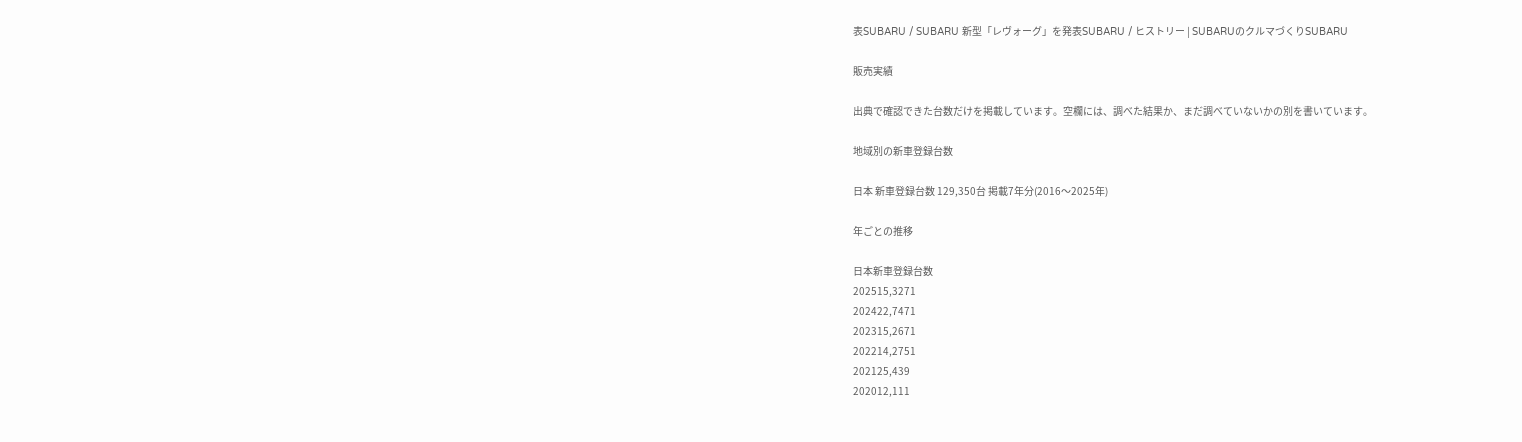表SUBARU / SUBARU 新型「レヴォーグ」を発表SUBARU / ヒストリー | SUBARUのクルマづくりSUBARU

販売実績

出典で確認できた台数だけを掲載しています。空欄には、調べた結果か、まだ調べていないかの別を書いています。

地域別の新車登録台数

日本 新車登録台数 129,350台 掲載7年分(2016〜2025年)

年ごとの推移

日本新車登録台数
202515,3271
202422,7471
202315,2671
202214,2751
202125,439
202012,111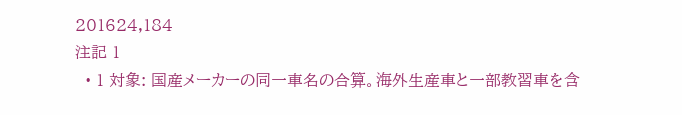201624,184
注記 1
  • 1 対象: 国産メーカーの同一車名の合算。海外生産車と一部教習車を含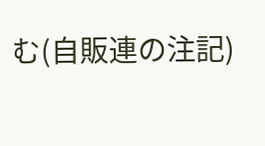む(自販連の注記)